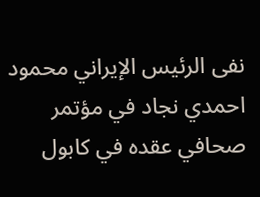نفى الرئيس الإيراني محمود احمدي نجاد في مؤتمر صحافي عقده في كابول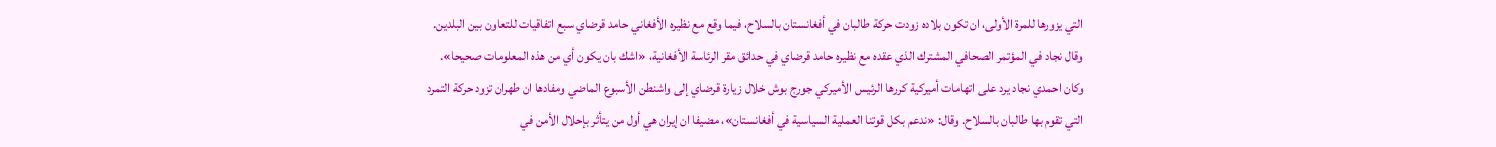التي يزورها للمرة الأولى، ان تكون بلاده زودت حركة طالبان في أفغانستان بالسلاح، فيما وقع مع نظيره الأفغاني حامد قرضاي سبع اتفاقيات للتعاون بين البلدين.
وقال نجاد في المؤتمر الصحافي المشترك الذي عقده مع نظيره حامد قرضاي في حدائق مقر الرئاسة الأفغانية، «اشك بان يكون أي من هذه المعلومات صحيحا».
وكان احمدي نجاد يرد على اتهامات أميركية كررها الرئيس الأميركي جورج بوش خلال زيارة قرضاي إلى واشنطن الأسبوع الماضي ومفادها ان طهران تزود حركة التمرد التي تقوم بها طالبان بالسلاح. وقال: «ندعم بكل قوتنا العملية السياسية في أفغانستان»، مضيفا ان إيران هي أول من يتأثر بإحلال الأمن في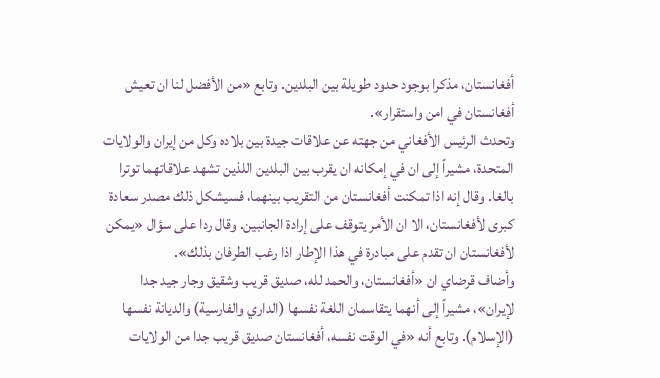أفغانستان، مذكرا بوجود حدود طويلة بين البلدين. وتابع «من الأفضل لنا ان تعيش أفغانستان في امن واستقرار».
وتحدث الرئيس الأفغاني من جهته عن علاقات جيدة بين بلاده وكل من إيران والولايات المتحدة، مشيراً إلى ان في إمكانه ان يقرب بين البلدين اللذين تشهد علاقاتهما توترا بالغا. وقال إنه اذا تمكنت أفغانستان من التقريب بينهما، فسيشكل ذلك مصدر سعادة كبرى لأفغانستان، الا ان الأمر يتوقف على إرادة الجانبين. وقال ردا على سؤال «يمكن لأفغانستان ان تقدم على مبادرة في هذا الإطار اذا رغب الطرفان بذلك».
وأضاف قرضاي ان «أفغانستان، والحمد لله، صديق قريب وشقيق وجار جيد جدا لإيران»، مشيراً إلى أنهما يتقاسمان اللغة نفسها (الداري والفارسية) والديانة نفسها (الإسلام). وتابع أنه «في الوقت نفسه، أفغانستان صديق قريب جدا من الولايات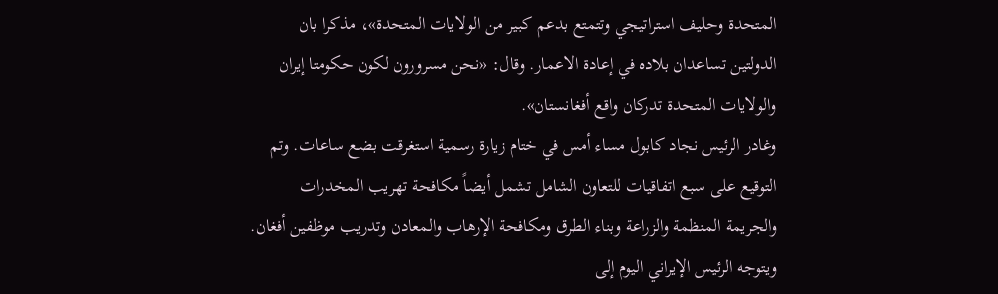المتحدة وحليف استراتيجي وتتمتع بدعم كبير من الولايات المتحدة»، مذكرا بان الدولتين تساعدان بلاده في إعادة الاعمار. وقال: «نحن مسرورون لكون حكومتا إيران والولايات المتحدة تدركان واقع أفغانستان».
وغادر الرئيس نجاد كابول مساء أمس في ختام زيارة رسمية استغرقت بضع ساعات. وتم التوقيع على سبع اتفاقيات للتعاون الشامل تشمل أيضاً مكافحة تهريب المخدرات والجريمة المنظمة والزراعة وبناء الطرق ومكافحة الإرهاب والمعادن وتدريب موظفين أفغان. ويتوجه الرئيس الإيراني اليوم إلى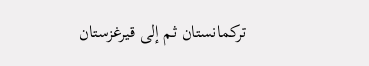تركمانستان ثم إلى قيرغزستان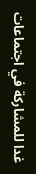غدا للمشاركة في اجتماعات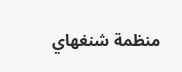منظمة شنغهاي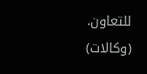للتعاون. (وكالات)